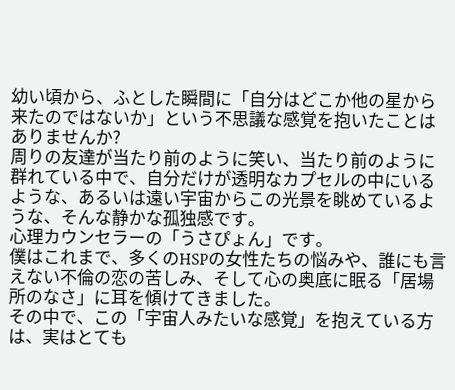幼い頃から、ふとした瞬間に「自分はどこか他の星から来たのではないか」という不思議な感覚を抱いたことはありませんか?
周りの友達が当たり前のように笑い、当たり前のように群れている中で、自分だけが透明なカプセルの中にいるような、あるいは遠い宇宙からこの光景を眺めているような、そんな静かな孤独感です。
心理カウンセラーの「うさぴょん」です。
僕はこれまで、多くのHSPの女性たちの悩みや、誰にも言えない不倫の恋の苦しみ、そして心の奥底に眠る「居場所のなさ」に耳を傾けてきました。
その中で、この「宇宙人みたいな感覚」を抱えている方は、実はとても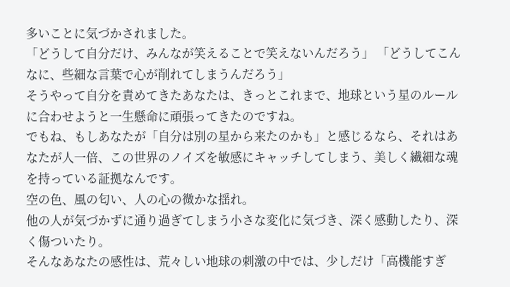多いことに気づかされました。
「どうして自分だけ、みんなが笑えることで笑えないんだろう」 「どうしてこんなに、些細な言葉で心が削れてしまうんだろう」
そうやって自分を責めてきたあなたは、きっとこれまで、地球という星のルールに合わせようと一生懸命に頑張ってきたのですね。
でもね、もしあなたが「自分は別の星から来たのかも」と感じるなら、それはあなたが人一倍、この世界のノイズを敏感にキャッチしてしまう、美しく繊細な魂を持っている証拠なんです。
空の色、風の匂い、人の心の微かな揺れ。
他の人が気づかずに通り過ぎてしまう小さな変化に気づき、深く感動したり、深く傷ついたり。
そんなあなたの感性は、荒々しい地球の刺激の中では、少しだけ「高機能すぎ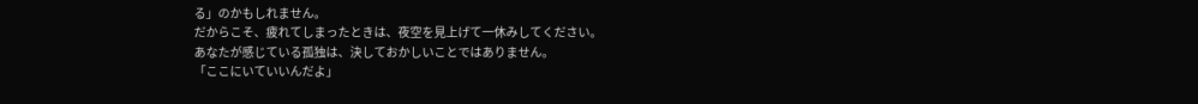る」のかもしれません。
だからこそ、疲れてしまったときは、夜空を見上げて一休みしてください。
あなたが感じている孤独は、決しておかしいことではありません。
「ここにいていいんだよ」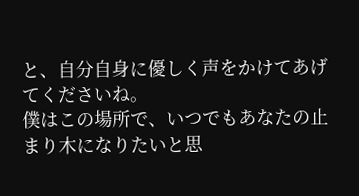と、自分自身に優しく声をかけてあげてくださいね。
僕はこの場所で、いつでもあなたの止まり木になりたいと思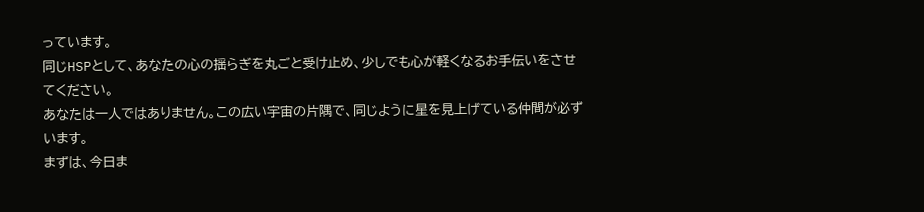っています。
同じHSPとして、あなたの心の揺らぎを丸ごと受け止め、少しでも心が軽くなるお手伝いをさせてください。
あなたは一人ではありません。この広い宇宙の片隅で、同じように星を見上げている仲間が必ずいます。
まずは、今日ま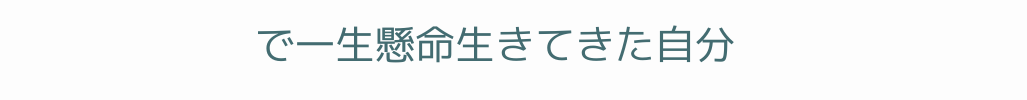で一生懸命生きてきた自分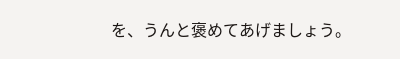を、うんと褒めてあげましょう。